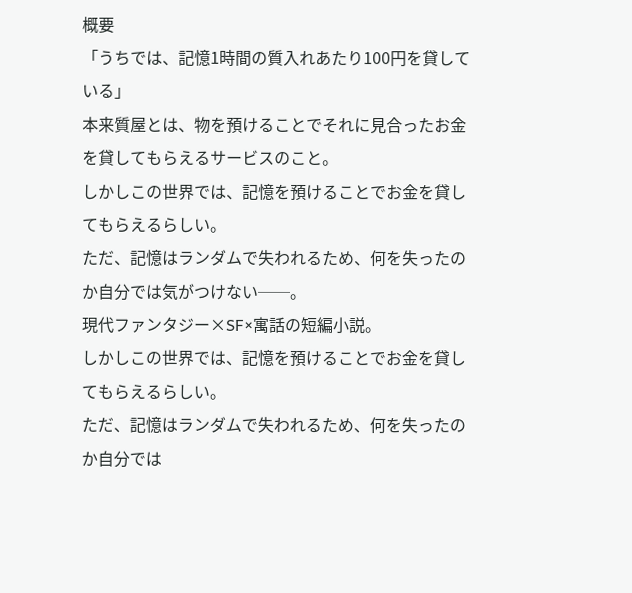概要
「うちでは、記憶1時間の質入れあたり100円を貸している」
本来質屋とは、物を預けることでそれに見合ったお金を貸してもらえるサービスのこと。
しかしこの世界では、記憶を預けることでお金を貸してもらえるらしい。
ただ、記憶はランダムで失われるため、何を失ったのか自分では気がつけない──。
現代ファンタジー×SF×寓話の短編小説。
しかしこの世界では、記憶を預けることでお金を貸してもらえるらしい。
ただ、記憶はランダムで失われるため、何を失ったのか自分では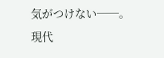気がつけない──。
現代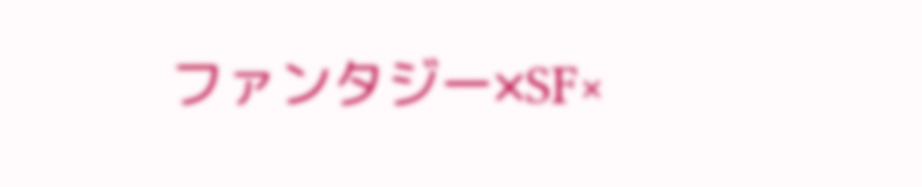ファンタジー×SF×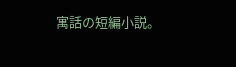寓話の短編小説。